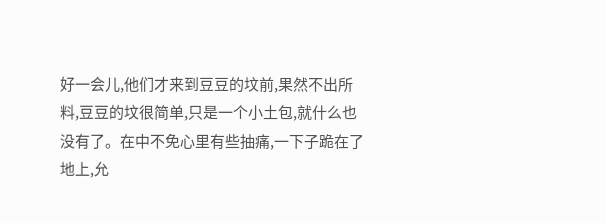好一会儿,他们才来到豆豆的坟前,果然不出所料,豆豆的坟很简单,只是一个小土包,就什么也没有了。在中不免心里有些抽痛,一下子跪在了地上,允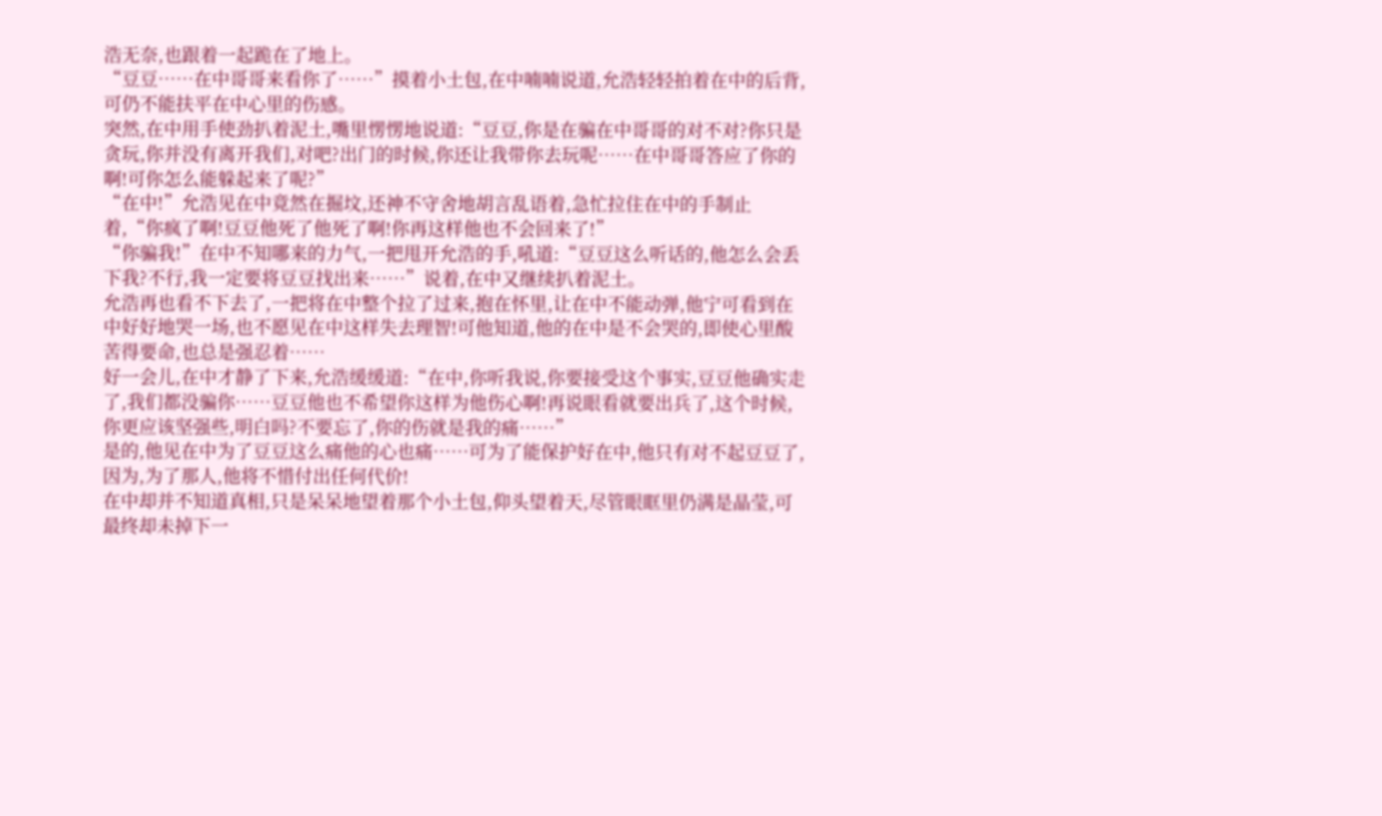浩无奈,也跟着一起跪在了地上。
“豆豆……在中哥哥来看你了……”摸着小土包,在中喃喃说道,允浩轻轻拍着在中的后背,可仍不能扶平在中心里的伤感。
突然,在中用手使劲扒着泥土,嘴里愣愣地说道:“豆豆,你是在骗在中哥哥的对不对?你只是贪玩,你并没有离开我们,对吧?出门的时候,你还让我带你去玩呢……在中哥哥答应了你的啊!可你怎么能躲起来了呢?”
“在中!”允浩见在中竟然在掘坟,还神不守舍地胡言乱语着,急忙拉住在中的手制止着,“你疯了啊!豆豆他死了他死了啊!你再这样他也不会回来了!”
“你骗我!”在中不知哪来的力气,一把甩开允浩的手,吼道:“豆豆这么听话的,他怎么会丢下我?不行,我一定要将豆豆找出来……”说着,在中又继续扒着泥土。
允浩再也看不下去了,一把将在中整个拉了过来,抱在怀里,让在中不能动弹,他宁可看到在中好好地哭一场,也不愿见在中这样失去理智!可他知道,他的在中是不会哭的,即使心里酸苦得要命,也总是强忍着……
好一会儿,在中才静了下来,允浩缓缓道:“在中,你听我说,你要接受这个事实,豆豆他确实走了,我们都没骗你……豆豆他也不希望你这样为他伤心啊!再说眼看就要出兵了,这个时候,你更应该坚强些,明白吗?不要忘了,你的伤就是我的痛……”
是的,他见在中为了豆豆这么痛他的心也痛……可为了能保护好在中,他只有对不起豆豆了,因为,为了那人,他将不惜付出任何代价!
在中却并不知道真相,只是呆呆地望着那个小土包,仰头望着天,尽管眼眶里仍满是晶莹,可最终却未掉下一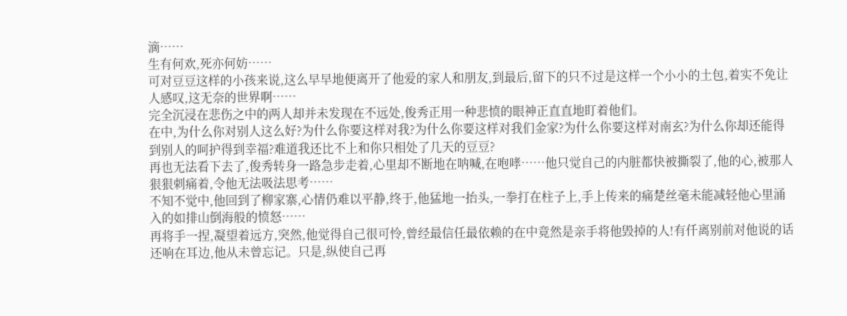滴……
生有何欢,死亦何妨……
可对豆豆这样的小孩来说,这么早早地便离开了他爱的家人和朋友,到最后,留下的只不过是这样一个小小的土包,着实不免让人感叹,这无奈的世界啊……
完全沉浸在悲伤之中的两人却并未发现在不远处,俊秀正用一种悲愤的眼神正直直地盯着他们。
在中,为什么你对别人这么好?为什么你要这样对我?为什么你要这样对我们金家?为什么你要这样对南玄?为什么你却还能得到别人的呵护得到幸福?难道我还比不上和你只相处了几天的豆豆?
再也无法看下去了,俊秀转身一路急步走着,心里却不断地在呐喊,在咆哮……他只觉自己的内脏都快被撕裂了,他的心,被那人狠狠刺痛着,令他无法吸法思考……
不知不觉中,他回到了柳家寨,心情仍难以平静,终于,他猛地一抬头,一拳打在柱子上,手上传来的痛楚丝毫未能减轻他心里涌入的如排山倒海般的愤怒……
再将手一捏,凝望着远方,突然,他觉得自己很可怜,曾经最信任最依赖的在中竟然是亲手将他毁掉的人!有仟离别前对他说的话还响在耳边,他从未曾忘记。只是,纵使自己再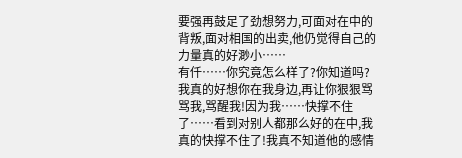要强再鼓足了劲想努力,可面对在中的背叛,面对相国的出卖,他仍觉得自己的力量真的好渺小……
有仟……你究竟怎么样了?你知道吗?我真的好想你在我身边,再让你狠狠骂骂我,骂醒我!因为我……快撑不住了……看到对别人都那么好的在中,我真的快撑不住了!我真不知道他的感情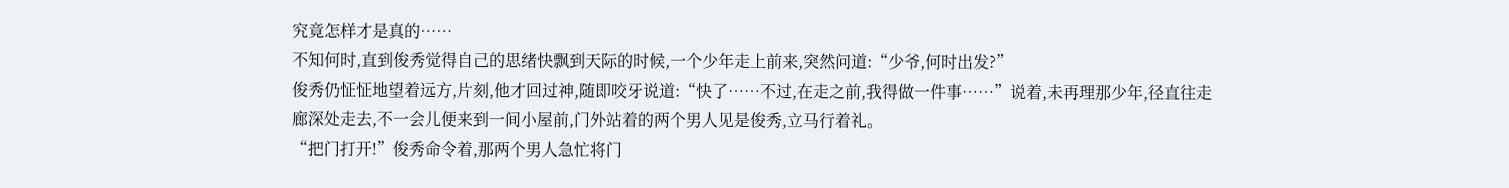究竟怎样才是真的……
不知何时,直到俊秀觉得自己的思绪快飘到天际的时候,一个少年走上前来,突然问道:“少爷,何时出发?”
俊秀仍怔怔地望着远方,片刻,他才回过神,随即咬牙说道:“快了……不过,在走之前,我得做一件事……”说着,未再理那少年,径直往走廊深处走去,不一会儿便来到一间小屋前,门外站着的两个男人见是俊秀,立马行着礼。
“把门打开!”俊秀命令着,那两个男人急忙将门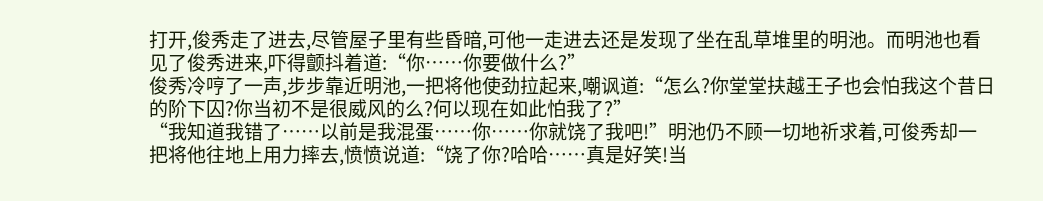打开,俊秀走了进去,尽管屋子里有些昏暗,可他一走进去还是发现了坐在乱草堆里的明池。而明池也看见了俊秀进来,吓得颤抖着道:“你……你要做什么?”
俊秀冷哼了一声,步步靠近明池,一把将他使劲拉起来,嘲讽道:“怎么?你堂堂扶越王子也会怕我这个昔日的阶下囚?你当初不是很威风的么?何以现在如此怕我了?”
“我知道我错了……以前是我混蛋……你……你就饶了我吧!”明池仍不顾一切地祈求着,可俊秀却一把将他往地上用力摔去,愤愤说道:“饶了你?哈哈……真是好笑!当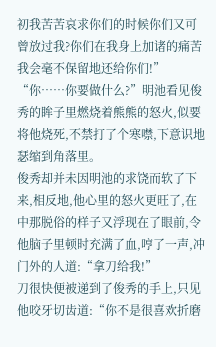初我苦苦哀求你们的时候你们又可曾放过我?你们在我身上加诸的痛苦我会毫不保留地还给你们!”
“你……你要做什么?”明池看见俊秀的眸子里燃烧着熊熊的怒火,似要将他烧死,不禁打了个寒噤,下意识地瑟缩到角落里。
俊秀却并未因明池的求饶而软了下来,相反地,他心里的怒火更旺了,在中那脱俗的样子又浮现在了眼前,令他脑子里顿时充满了血,哼了一声,冲门外的人道:“拿刀给我!”
刀很快便被递到了俊秀的手上,只见他咬牙切齿道:“你不是很喜欢折磨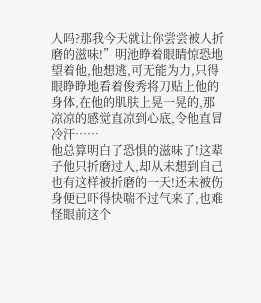人吗?那我今天就让你尝尝被人折磨的滋味!”明池睁着眼睛惊恐地望着他,他想逃,可无能为力,只得眼睁睁地看着俊秀将刀贴上他的身体,在他的肌肤上晃一晃的,那凉凉的感觉直凉到心底,令他直冒冷汗……
他总算明白了恐惧的滋味了!这辈子他只折磨过人,却从未想到自己也有这样被折磨的一天!还未被伤身便已吓得快喘不过气来了,也难怪眼前这个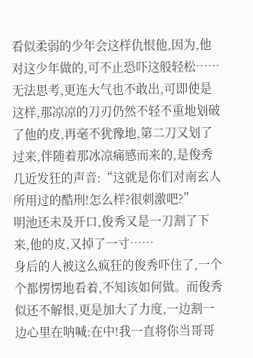看似柔弱的少年会这样仇恨他,因为,他对这少年做的,可不止恐吓这般轻松……
无法思考,更连大气也不敢出,可即使是这样,那凉凉的刀刃仍然不轻不重地划破了他的皮,再毫不犹豫地,第二刀又划了过来,伴随着那冰凉痛感而来的,是俊秀几近发狂的声音:“这就是你们对南玄人所用过的酷刑!怎么样?很刺激吧?”
明池还未及开口,俊秀又是一刀割了下来,他的皮,又掉了一寸……
身后的人被这么疯狂的俊秀吓住了,一个个都愣愣地看着,不知该如何做。而俊秀似还不解恨,更是加大了力度,一边割一边心里在呐喊:在中!我一直将你当哥哥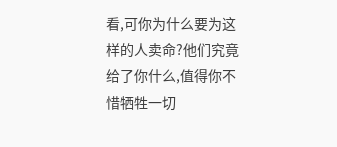看,可你为什么要为这样的人卖命?他们究竟给了你什么,值得你不惜牺牲一切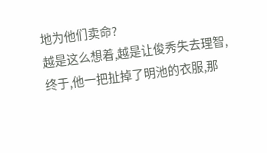地为他们卖命?
越是这么想着,越是让俊秀失去理智,终于,他一把扯掉了明池的衣服,那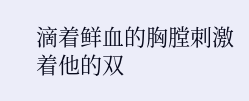滴着鲜血的胸膛刺激着他的双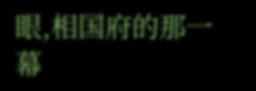眼,相国府的那一幕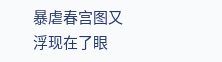暴虐春宫图又浮现在了眼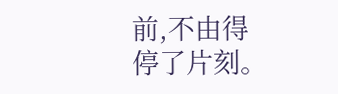前,不由得停了片刻。